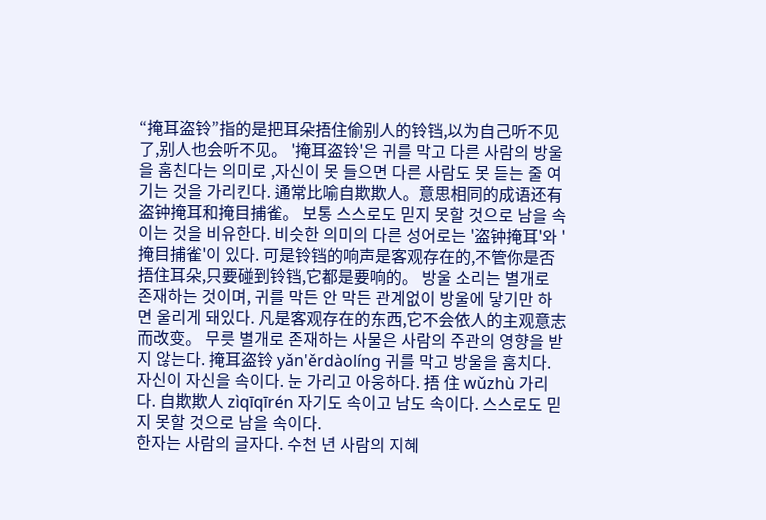“掩耳盗铃”指的是把耳朵捂住偷别人的铃铛,以为自己听不见了,别人也会听不见。 '掩耳盗铃'은 귀를 막고 다른 사람의 방울을 훔친다는 의미로 ,자신이 못 들으면 다른 사람도 못 듣는 줄 여기는 것을 가리킨다. 通常比喻自欺欺人。意思相同的成语还有盗钟掩耳和掩目捕雀。 보통 스스로도 믿지 못할 것으로 남을 속이는 것을 비유한다. 비슷한 의미의 다른 성어로는 '盗钟掩耳'와 '掩目捕雀'이 있다. 可是铃铛的响声是客观存在的,不管你是否捂住耳朵,只要碰到铃铛,它都是要响的。 방울 소리는 별개로 존재하는 것이며, 귀를 막든 안 막든 관계없이 방울에 닿기만 하면 울리게 돼있다. 凡是客观存在的东西,它不会依人的主观意志而改变。 무릇 별개로 존재하는 사물은 사람의 주관의 영향을 받지 않는다. 掩耳盗铃 yǎn'ěrdàolíng 귀를 막고 방울을 훔치다. 자신이 자신을 속이다. 눈 가리고 아웅하다. 捂 住 wǔzhù 가리다. 自欺欺人 zìqīqīrén 자기도 속이고 남도 속이다. 스스로도 믿지 못할 것으로 남을 속이다.
한자는 사람의 글자다. 수천 년 사람의 지혜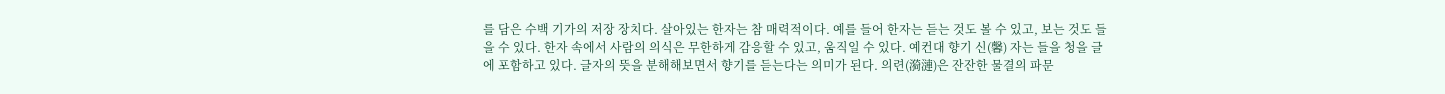를 담은 수백 기가의 저장 장치다. 살아있는 한자는 참 매력적이다. 예를 들어 한자는 듣는 것도 볼 수 있고, 보는 것도 들을 수 있다. 한자 속에서 사람의 의식은 무한하게 감응할 수 있고, 움직일 수 있다. 예컨대 향기 신(馨) 자는 들을 청을 글에 포함하고 있다. 글자의 뜻을 분해해보면서 향기를 듣는다는 의미가 된다. 의련(漪漣)은 잔잔한 물결의 파문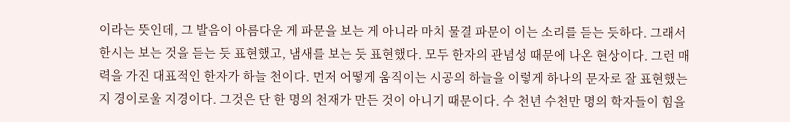이라는 뜻인데, 그 발음이 아름다운 게 파문을 보는 게 아니라 마치 물결 파문이 이는 소리를 듣는 듯하다. 그래서 한시는 보는 것을 듣는 듯 표현했고, 냄새를 보는 듯 표현했다. 모두 한자의 관념성 때문에 나온 현상이다. 그런 매력을 가진 대표적인 한자가 하늘 천이다. 먼저 어떻게 움직이는 시공의 하늘을 이렇게 하나의 문자로 잘 표현했는지 경이로울 지경이다. 그것은 단 한 명의 천재가 만든 것이 아니기 때문이다. 수 천년 수천만 명의 학자들이 힘을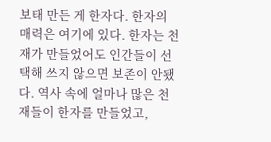보태 만든 게 한자다. 한자의 매력은 여기에 있다. 한자는 천재가 만들었어도 인간들이 선택해 쓰지 않으면 보존이 안됐다. 역사 속에 얼마나 많은 천재들이 한자를 만들었고,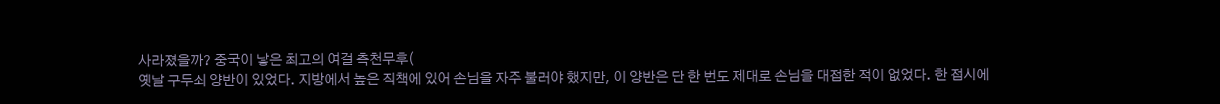사라졌을까? 중국이 낳은 최고의 여걸 측천무후(
옛날 구두쇠 양반이 있었다. 지방에서 높은 직책에 있어 손님을 자주 불러야 했지만, 이 양반은 단 한 번도 제대로 손님을 대접한 적이 없었다. 한 접시에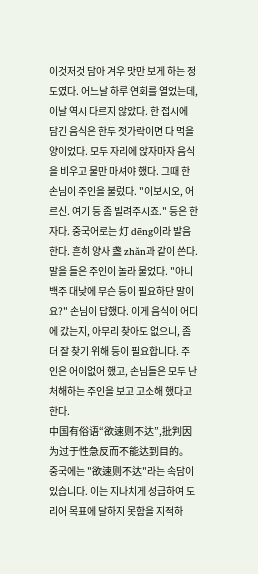이것저것 담아 겨우 맛만 보게 하는 정도였다. 어느날 하루 연회를 열었는데, 이날 역시 다르지 않았다. 한 접시에 담긴 음식은 한두 젓가락이면 다 먹을 양이었다. 모두 자리에 앉자마자 음식을 비우고 물만 마셔야 했다. 그때 한 손님이 주인을 불렀다. "이보시오, 어르신. 여기 등 좀 빌려주시죠." 등은 한자다. 중국어로는 灯 dēng이라 발음한다. 흔히 양사 盏 zhǎn과 같이 쓴다. 말을 들은 주인이 놀라 물었다. "아니 백주 대낮에 무슨 등이 필요하단 말이요?" 손님이 답했다. 이게 음식이 어디에 갔는지, 아무리 찾아도 없으니, 좀 더 잘 찾기 위해 등이 필요합니다. 주인은 어이없어 했고, 손님들은 모두 난처해하는 주인을 보고 고소해 했다고 한다.
中国有俗语“欲速则不达”,批判因为过于性急反而不能达到目的。 중국에는 "欲速则不达"라는 속담이 있습니다. 이는 지나치게 성급하여 도리어 목표에 달하지 못함을 지적하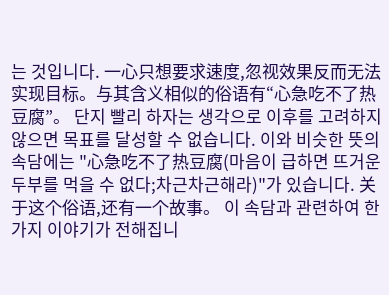는 것입니다. 一心只想要求速度,忽视效果反而无法实现目标。与其含义相似的俗语有“心急吃不了热豆腐”。 단지 빨리 하자는 생각으로 이후를 고려하지 않으면 목표를 달성할 수 없습니다. 이와 비슷한 뜻의 속담에는 "心急吃不了热豆腐(마음이 급하면 뜨거운 두부를 먹을 수 없다;차근차근해라)"가 있습니다. 关于这个俗语,还有一个故事。 이 속담과 관련하여 한 가지 이야기가 전해집니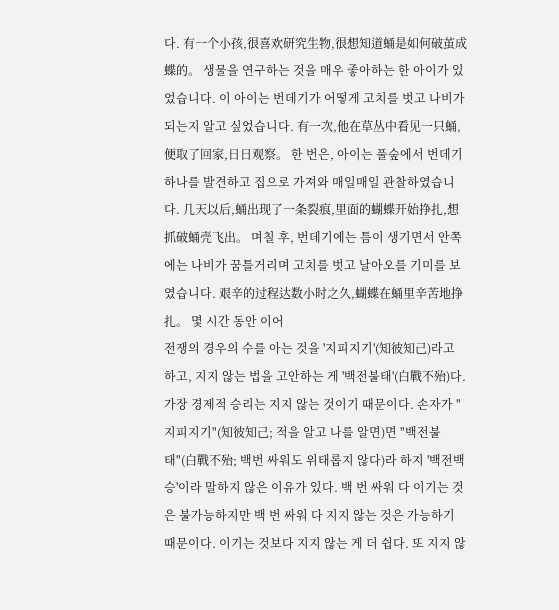다. 有一个小孩,很喜欢研究生物,很想知道蛹是如何破茧成蝶的。 생물을 연구하는 것을 매우 좋아하는 한 아이가 있었습니다. 이 아이는 번데기가 어떻게 고치를 벗고 나비가 되는지 알고 싶었습니다. 有一次,他在草丛中看见一只蛹,便取了回家,日日观察。 한 번은, 아이는 풀숲에서 번데기 하나를 발견하고 집으로 가져와 매일매일 관찰하였습니다. 几天以后,蛹出现了一条裂痕,里面的蝴蝶开始挣扎,想抓破蛹壳飞出。 며칠 후, 번데기에는 틈이 생기면서 안쪽에는 나비가 꿈틀거리며 고치를 벗고 날아오를 기미를 보였습니다. 艰辛的过程达数小时之久,蝴蝶在蛹里辛苦地挣扎。 몇 시간 동안 이어
전쟁의 경우의 수를 아는 것을 '지피지기'(知彼知己)라고 하고, 지지 않는 법을 고안하는 게 '백전불태'(白戰不殆)다. 가장 경제적 승리는 지지 않는 것이기 때문이다. 손자가 "지피지기"(知彼知己; 적을 알고 나를 알면)면 "백전불태"(白戰不殆; 백번 싸워도 위태롭지 않다)라 하지 '백전백승'이라 말하지 않은 이유가 있다. 백 번 싸워 다 이기는 것은 불가능하지만 백 번 싸워 다 지지 않는 것은 가능하기 때문이다. 이기는 것보다 지지 않는 게 더 쉽다. 또 지지 않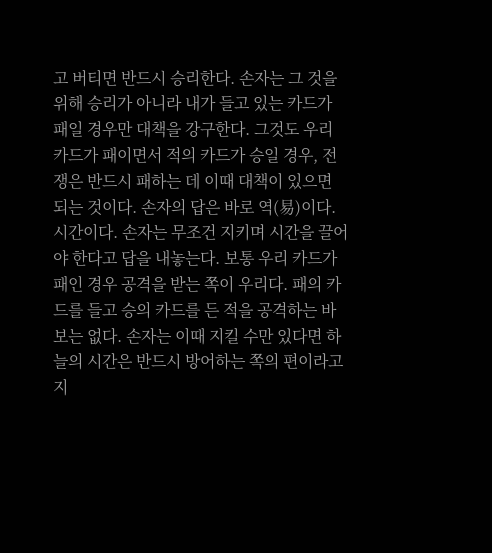고 버티면 반드시 승리한다. 손자는 그 것을 위해 승리가 아니라 내가 들고 있는 카드가 패일 경우만 대책을 강구한다. 그것도 우리 카드가 패이면서 적의 카드가 승일 경우, 전쟁은 반드시 패하는 데 이때 대책이 있으면 되는 것이다. 손자의 답은 바로 역(易)이다. 시간이다. 손자는 무조건 지키며 시간을 끌어야 한다고 답을 내놓는다. 보통 우리 카드가 패인 경우 공격을 받는 쪽이 우리다. 패의 카드를 들고 승의 카드를 든 적을 공격하는 바보는 없다. 손자는 이때 지킬 수만 있다면 하늘의 시간은 반드시 방어하는 쪽의 편이라고 지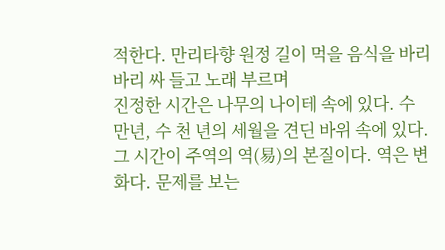적한다. 만리타향 원정 길이 먹을 음식을 바리바리 싸 들고 노래 부르며
진정한 시간은 나무의 나이테 속에 있다. 수 만년, 수 천 년의 세월을 견딘 바위 속에 있다. 그 시간이 주역의 역(易)의 본질이다. 역은 변화다. 문제를 보는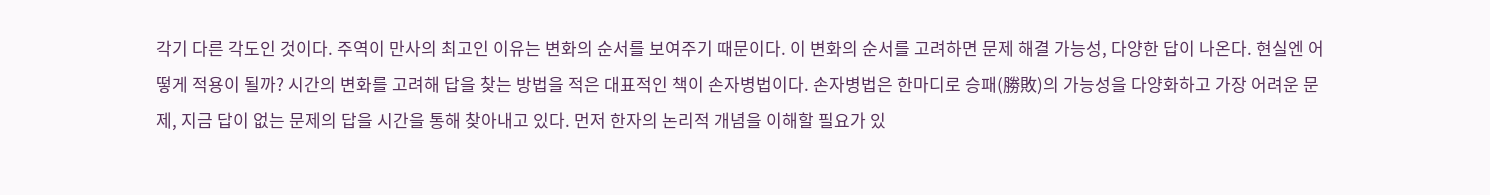각기 다른 각도인 것이다. 주역이 만사의 최고인 이유는 변화의 순서를 보여주기 때문이다. 이 변화의 순서를 고려하면 문제 해결 가능성, 다양한 답이 나온다. 현실엔 어떻게 적용이 될까? 시간의 변화를 고려해 답을 찾는 방법을 적은 대표적인 책이 손자병법이다. 손자병법은 한마디로 승패(勝敗)의 가능성을 다양화하고 가장 어려운 문제, 지금 답이 없는 문제의 답을 시간을 통해 찾아내고 있다. 먼저 한자의 논리적 개념을 이해할 필요가 있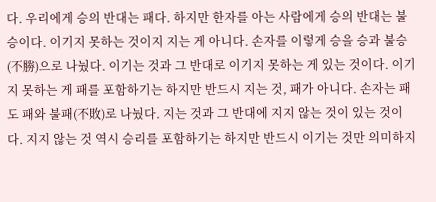다. 우리에게 승의 반대는 패다. 하지만 한자를 아는 사람에게 승의 반대는 불승이다. 이기지 못하는 것이지 지는 게 아니다. 손자를 이렇게 승을 승과 불승(不勝)으로 나눴다. 이기는 것과 그 반대로 이기지 못하는 게 있는 것이다. 이기지 못하는 게 패를 포함하기는 하지만 반드시 지는 것, 패가 아니다. 손자는 패도 패와 불패(不敗)로 나눴다. 지는 것과 그 반대에 지지 않는 것이 있는 것이다. 지지 않는 것 역시 승리를 포함하기는 하지만 반드시 이기는 것만 의미하지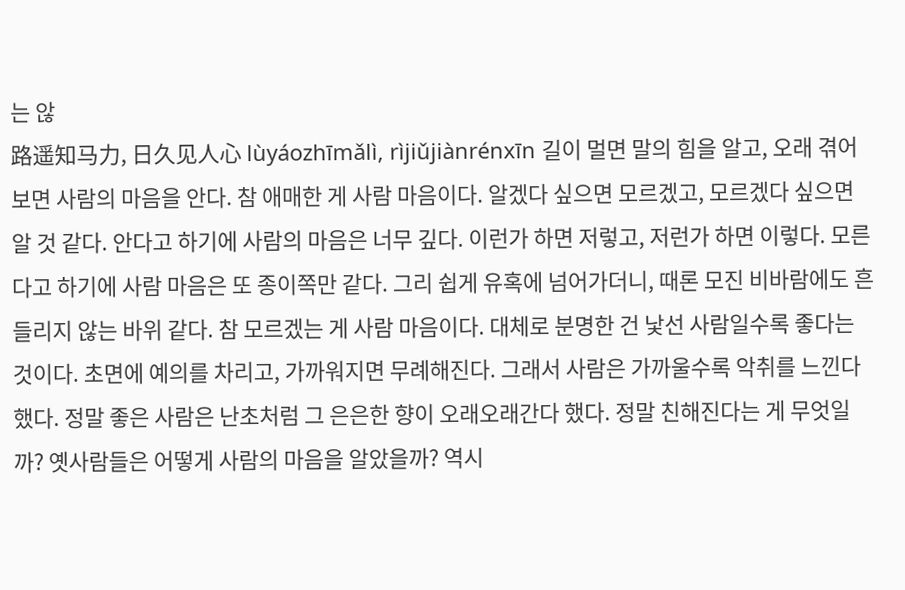는 않
路遥知马力, 日久见人心 lùyáozhīmǎlì, rìjiǔjiànrénxīn 길이 멀면 말의 힘을 알고, 오래 겪어보면 사람의 마음을 안다. 참 애매한 게 사람 마음이다. 알겠다 싶으면 모르겠고, 모르겠다 싶으면 알 것 같다. 안다고 하기에 사람의 마음은 너무 깊다. 이런가 하면 저렇고, 저런가 하면 이렇다. 모른다고 하기에 사람 마음은 또 종이쪽만 같다. 그리 쉽게 유혹에 넘어가더니, 때론 모진 비바람에도 흔들리지 않는 바위 같다. 참 모르겠는 게 사람 마음이다. 대체로 분명한 건 낯선 사람일수록 좋다는 것이다. 초면에 예의를 차리고, 가까워지면 무례해진다. 그래서 사람은 가까울수록 악취를 느낀다 했다. 정말 좋은 사람은 난초처럼 그 은은한 향이 오래오래간다 했다. 정말 친해진다는 게 무엇일까? 옛사람들은 어떻게 사람의 마음을 알았을까? 역시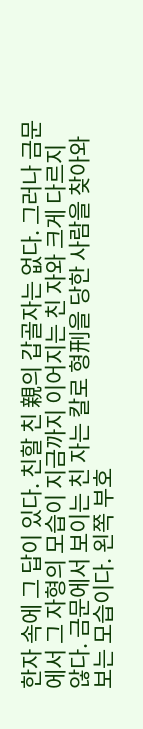한자 속에 그 답이 있다. 친할 친 親의 갑골자는 없다. 그러나 금문에서 그 자형의 모습이 지금까지 이어지는 친 자와 크게 다르지 않다. 금문에서 보이는 친 자는 칼로 형刑을 당한 사람을 찾아와 보는 모습이다. 왼쪽 부호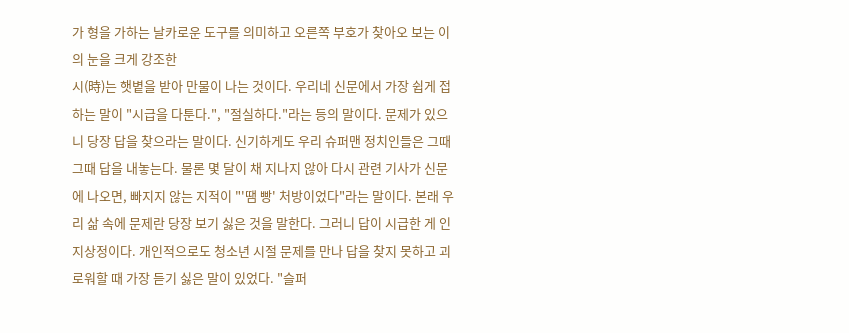가 형을 가하는 날카로운 도구를 의미하고 오른쪽 부호가 찾아오 보는 이의 눈을 크게 강조한
시(時)는 햇볕을 받아 만물이 나는 것이다. 우리네 신문에서 가장 쉽게 접하는 말이 "시급을 다툰다.", "절실하다."라는 등의 말이다. 문제가 있으니 당장 답을 찾으라는 말이다. 신기하게도 우리 슈퍼맨 정치인들은 그때 그때 답을 내놓는다. 물론 몇 달이 채 지나지 않아 다시 관련 기사가 신문에 나오면, 빠지지 않는 지적이 "'땜 빵' 처방이었다"라는 말이다. 본래 우리 삶 속에 문제란 당장 보기 싫은 것을 말한다. 그러니 답이 시급한 게 인지상정이다. 개인적으로도 청소년 시절 문제를 만나 답을 찾지 못하고 괴로워할 때 가장 듣기 싫은 말이 있었다. "슬퍼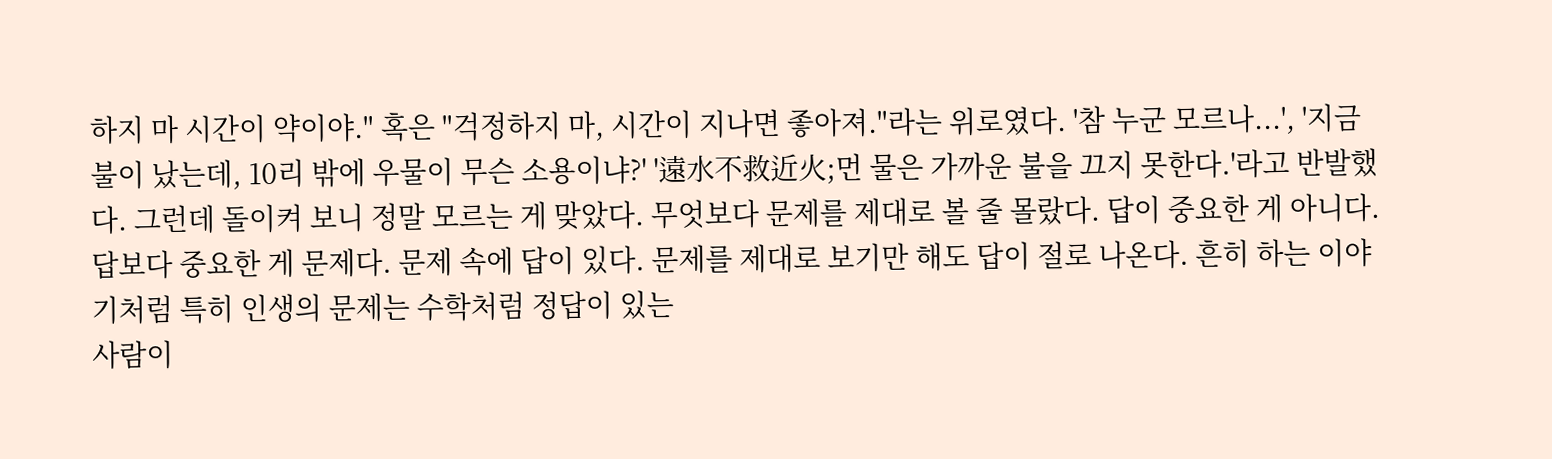하지 마 시간이 약이야." 혹은 "걱정하지 마, 시간이 지나면 좋아져."라는 위로였다. '참 누군 모르나...', '지금 불이 났는데, 10리 밖에 우물이 무슨 소용이냐?' '遠水不救近火;먼 물은 가까운 불을 끄지 못한다.'라고 반발했다. 그런데 돌이켜 보니 정말 모르는 게 맞았다. 무엇보다 문제를 제대로 볼 줄 몰랐다. 답이 중요한 게 아니다. 답보다 중요한 게 문제다. 문제 속에 답이 있다. 문제를 제대로 보기만 해도 답이 절로 나온다. 흔히 하는 이야기처럼 특히 인생의 문제는 수학처럼 정답이 있는
사람이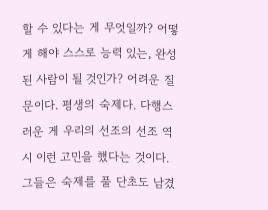할 수 있다는 게 무엇일까? 어떻게 해야 스스로 능력 있는, 완성된 사람이 될 것인가? 어려운 질문이다. 평생의 숙제다. 다행스러운 게 우리의 선조의 선조 역시 이런 고민을 했다는 것이다. 그들은 숙제를 풀 단초도 남겼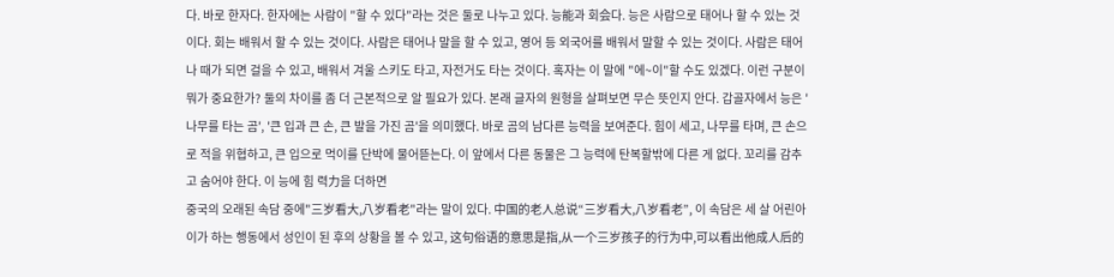다. 바로 한자다. 한자에는 사람이 "할 수 있다"라는 것은 둘로 나누고 있다. 능能과 회会다. 능은 사람으로 태어나 할 수 있는 것이다. 회는 배워서 할 수 있는 것이다. 사람은 태어나 말을 할 수 있고, 영어 등 외국어를 배워서 말할 수 있는 것이다. 사람은 태어나 때가 되면 걸을 수 있고, 배워서 겨울 스키도 타고, 자전거도 타는 것이다. 혹자는 이 말에 "에~이"할 수도 있겠다. 이런 구분이 뭐가 중요한가? 둘의 차이를 좀 더 근본적으로 알 필요가 있다. 본래 글자의 원형을 살펴보면 무슨 뜻인지 안다. 갑골자에서 능은 '나무를 타는 곰', '큰 입과 큰 손, 큰 발을 가진 곰'을 의미했다. 바로 곰의 남다른 능력을 보여준다. 힘이 세고, 나무를 타며, 큰 손으로 적을 위협하고, 큰 입으로 먹이를 단박에 물어뜯는다. 이 앞에서 다른 동물은 그 능력에 탄복할밖에 다른 게 없다. 꼬리를 감추고 숨어야 한다. 이 능에 힘 력力을 더하면
중국의 오래된 속담 중에"三岁看大,八岁看老"라는 말이 있다. 中国的老人总说“三岁看大,八岁看老”, 이 속담은 세 살 어린아이가 하는 행동에서 성인이 된 후의 상황을 볼 수 있고, 这句俗语的意思是指,从一个三岁孩子的行为中,可以看出他成人后的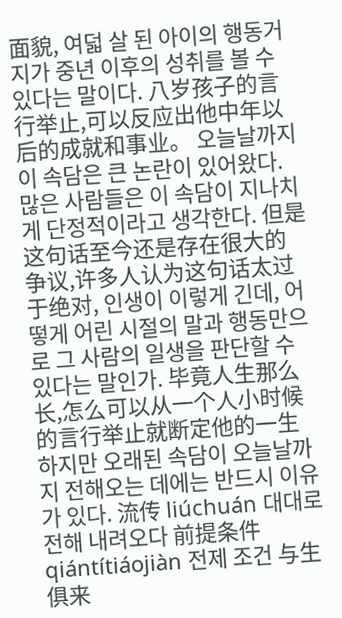面貌, 여덟 살 된 아이의 행동거지가 중년 이후의 성취를 볼 수 있다는 말이다. 八岁孩子的言行举止,可以反应出他中年以后的成就和事业。 오늘날까지 이 속담은 큰 논란이 있어왔다. 많은 사람들은 이 속담이 지나치게 단정적이라고 생각한다. 但是这句话至今还是存在很大的争议,许多人认为这句话太过于绝对, 인생이 이렇게 긴데, 어떻게 어린 시절의 말과 행동만으로 그 사람의 일생을 판단할 수 있다는 말인가. 毕竟人生那么长,怎么可以从一个人小时候的言行举止就断定他的一生 하지만 오래된 속담이 오늘날까지 전해오는 데에는 반드시 이유가 있다. 流传 liúchuán 대대로 전해 내려오다 前提条件 qiántítiáojiàn 전제 조건 与生俱来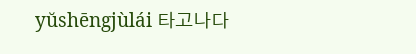yŭshēngjùlái 타고나다